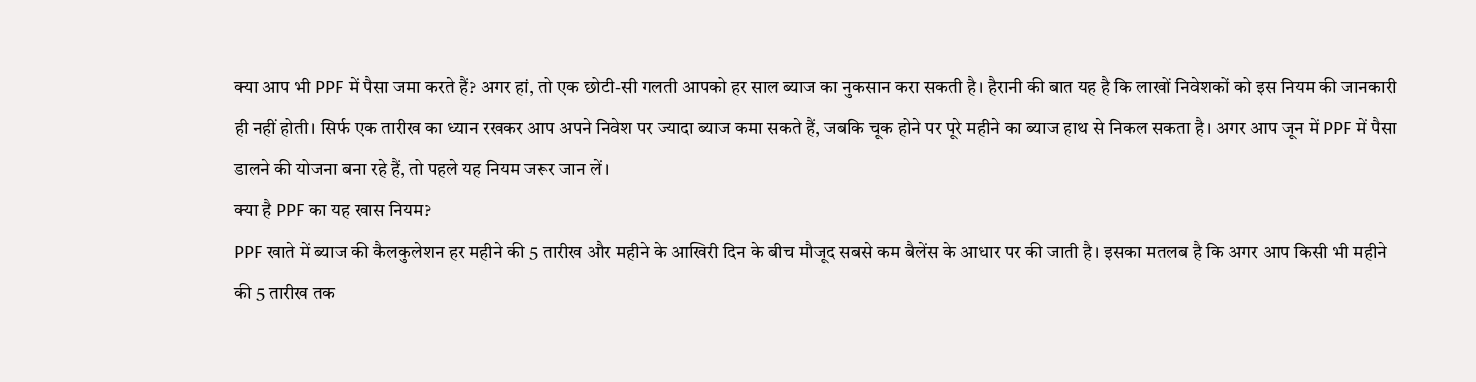क्या आप भी PPF में पैसा जमा करते हैं? अगर हां, तो एक छोटी-सी गलती आपको हर साल ब्याज का नुकसान करा सकती है। हैरानी की बात यह है कि लाखों निवेशकों को इस नियम की जानकारी ही नहीं होती। सिर्फ एक तारीख का ध्यान रखकर आप अपने निवेश पर ज्यादा ब्याज कमा सकते हैं, जबकि चूक होने पर पूरे महीने का ब्याज हाथ से निकल सकता है। अगर आप जून में PPF में पैसा डालने की योजना बना रहे हैं, तो पहले यह नियम जरूर जान लें।
क्या है PPF का यह खास नियम?
PPF खाते में ब्याज की कैलकुलेशन हर महीने की 5 तारीख और महीने के आखिरी दिन के बीच मौजूद सबसे कम बैलेंस के आधार पर की जाती है। इसका मतलब है कि अगर आप किसी भी महीने की 5 तारीख तक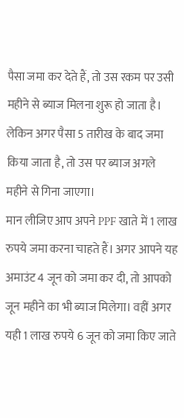पैसा जमा कर देते हैं, तो उस रकम पर उसी महीने से ब्याज मिलना शुरू हो जाता है। लेकिन अगर पैसा 5 तारीख के बाद जमा किया जाता है, तो उस पर ब्याज अगले महीने से गिना जाएगा।
मान लीजिए आप अपने PPF खाते में 1 लाख रुपये जमा करना चाहते हैं। अगर आपने यह अमाउंट 4 जून को जमा कर दी, तो आपको जून महीने का भी ब्याज मिलेगा। वहीं अगर यही 1 लाख रुपये 6 जून को जमा किए जाते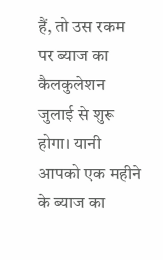हैं, तो उस रकम पर ब्याज का कैलकुलेशन जुलाई से शुरू होगा। यानी आपको एक महीने के ब्याज का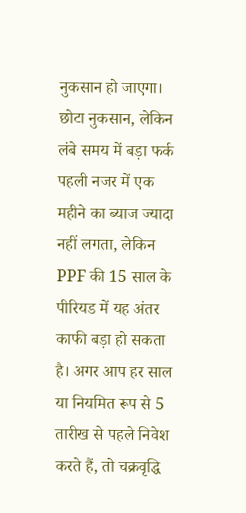नुकसान हो जाएगा।
छोटा नुकसान, लेकिन लंबे समय में बड़ा फर्क
पहली नजर में एक महीने का ब्याज ज्यादा नहीं लगता, लेकिन PPF की 15 साल के पीरियड में यह अंतर काफी बड़ा हो सकता है। अगर आप हर साल या नियमित रूप से 5 तारीख से पहले निवेश करते हैं, तो चक्रवृद्धि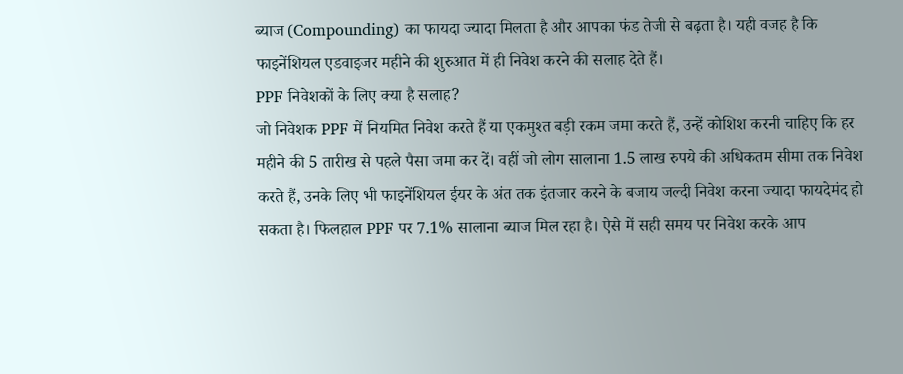ब्याज (Compounding) का फायदा ज्यादा मिलता है और आपका फंड तेजी से बढ़ता है। यही वजह है कि फाइनेंशियल एडवाइजर महीने की शुरुआत में ही निवेश करने की सलाह देते हैं।
PPF निवेशकों के लिए क्या है सलाह?
जो निवेशक PPF में नियमित निवेश करते हैं या एकमुश्त बड़ी रकम जमा करते हैं, उन्हें कोशिश करनी चाहिए कि हर महीने की 5 तारीख से पहले पैसा जमा कर दें। वहीं जो लोग सालाना 1.5 लाख रुपये की अधिकतम सीमा तक निवेश करते हैं, उनके लिए भी फाइनेंशियल ईयर के अंत तक इंतजार करने के बजाय जल्दी निवेश करना ज्यादा फायदेमंद हो सकता है। फिलहाल PPF पर 7.1% सालाना ब्याज मिल रहा है। ऐसे में सही समय पर निवेश करके आप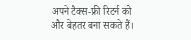अपने टैक्स-फ्री रिटर्न को और बेहतर बना सकते हैं।